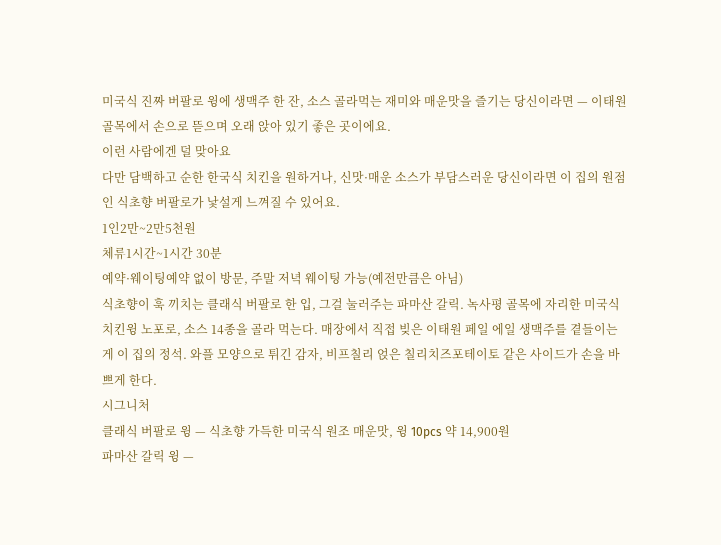미국식 진짜 버팔로 윙에 생맥주 한 잔, 소스 골라먹는 재미와 매운맛을 즐기는 당신이라면 — 이태원 골목에서 손으로 뜯으며 오래 앉아 있기 좋은 곳이에요.
이런 사람에겐 덜 맞아요
다만 담백하고 순한 한국식 치킨을 원하거나, 신맛·매운 소스가 부담스러운 당신이라면 이 집의 원점인 식초향 버팔로가 낯설게 느껴질 수 있어요.
1인2만~2만5천원
체류1시간~1시간 30분
예약·웨이팅예약 없이 방문, 주말 저녁 웨이팅 가능(예전만큼은 아님)
식초향이 훅 끼치는 클래식 버팔로 한 입, 그걸 눌러주는 파마산 갈릭. 녹사평 골목에 자리한 미국식 치킨윙 노포로, 소스 14종을 골라 먹는다. 매장에서 직접 빚은 이태원 페일 에일 생맥주를 곁들이는 게 이 집의 정석. 와플 모양으로 튀긴 감자, 비프칠리 얹은 칠리치즈포테이토 같은 사이드가 손을 바쁘게 한다.
시그니처
클래식 버팔로 윙 — 식초향 가득한 미국식 원조 매운맛, 윙 10pcs 약 14,900원
파마산 갈릭 윙 —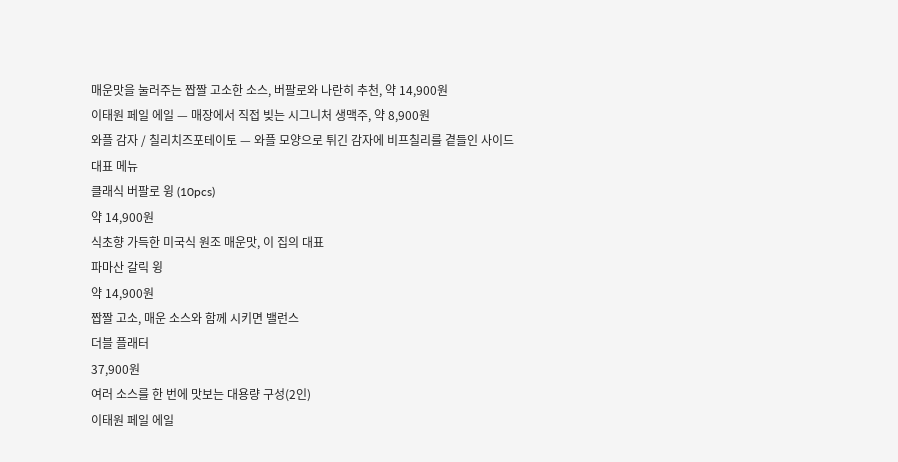매운맛을 눌러주는 짭짤 고소한 소스, 버팔로와 나란히 추천, 약 14,900원
이태원 페일 에일 — 매장에서 직접 빚는 시그니처 생맥주, 약 8,900원
와플 감자 / 칠리치즈포테이토 — 와플 모양으로 튀긴 감자에 비프칠리를 곁들인 사이드
대표 메뉴
클래식 버팔로 윙 (10pcs)
약 14,900원
식초향 가득한 미국식 원조 매운맛, 이 집의 대표
파마산 갈릭 윙
약 14,900원
짭짤 고소, 매운 소스와 함께 시키면 밸런스
더블 플래터
37,900원
여러 소스를 한 번에 맛보는 대용량 구성(2인)
이태원 페일 에일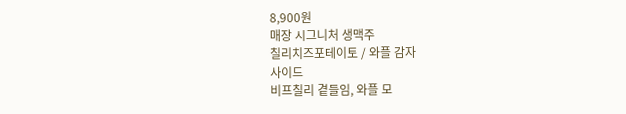8,900원
매장 시그니처 생맥주
칠리치즈포테이토 / 와플 감자
사이드
비프칠리 곁들임, 와플 모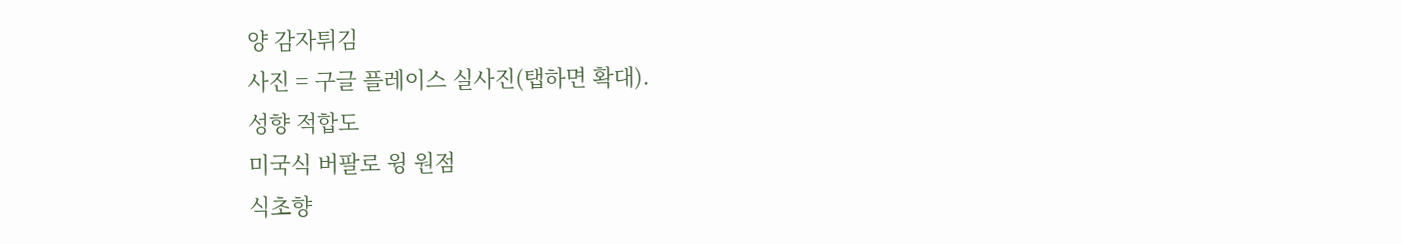양 감자튀김
사진 = 구글 플레이스 실사진(탭하면 확대).
성향 적합도
미국식 버팔로 윙 원점
식초향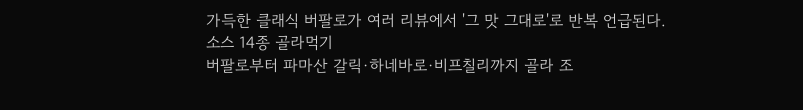가득한 클래식 버팔로가 여러 리뷰에서 '그 맛 그대로'로 반복 언급된다.
소스 14종 골라먹기
버팔로부터 파마산 갈릭·하네바로·비프칠리까지 골라 조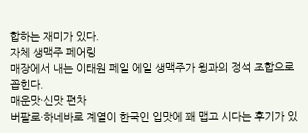합하는 재미가 있다.
자체 생맥주 페어링
매장에서 내는 이태원 페일 에일 생맥주가 윙과의 정석 조합으로 꼽힌다.
매운맛·신맛 편차
버팔로·하네바로 계열이 한국인 입맛에 꽤 맵고 시다는 후기가 있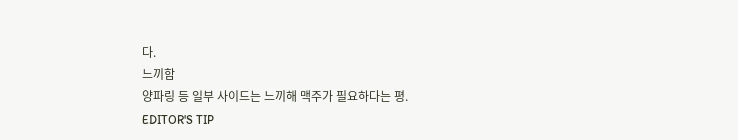다.
느끼함
양파링 등 일부 사이드는 느끼해 맥주가 필요하다는 평.
EDITOR'S TIP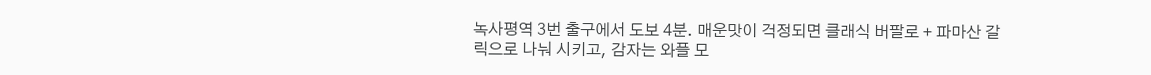녹사평역 3번 출구에서 도보 4분. 매운맛이 걱정되면 클래식 버팔로 + 파마산 갈릭으로 나눠 시키고, 감자는 와플 모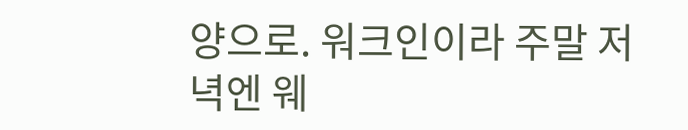양으로. 워크인이라 주말 저녁엔 웨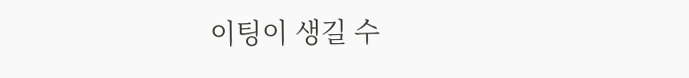이팅이 생길 수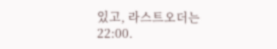있고, 라스트오더는 22:00.